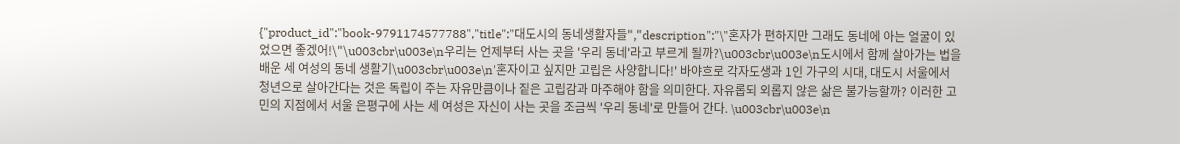{"product_id":"book-9791174577788","title":"대도시의 동네생활자들","description":"\"혼자가 편하지만 그래도 동네에 아는 얼굴이 있었으면 좋겠어!\"\u003cbr\u003e\n우리는 언제부터 사는 곳을 '우리 동네'라고 부르게 될까?\u003cbr\u003e\n도시에서 함께 살아가는 법을 배운 세 여성의 동네 생활기\u003cbr\u003e\n'혼자이고 싶지만 고립은 사양합니다!' 바야흐로 각자도생과 1인 가구의 시대, 대도시 서울에서 청년으로 살아간다는 것은 독립이 주는 자유만큼이나 짙은 고립감과 마주해야 함을 의미한다. 자유롭되 외롭지 않은 삶은 불가능할까? 이러한 고민의 지점에서 서울 은평구에 사는 세 여성은 자신이 사는 곳을 조금씩 '우리 동네'로 만들어 간다. \u003cbr\u003e\n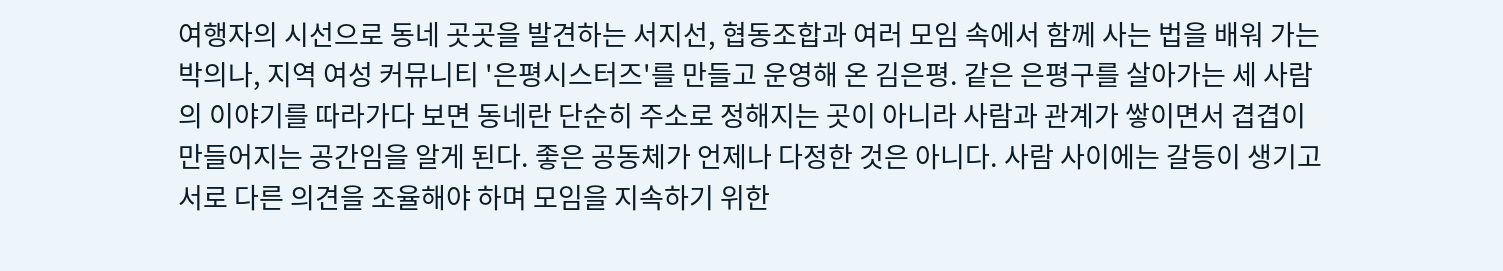여행자의 시선으로 동네 곳곳을 발견하는 서지선, 협동조합과 여러 모임 속에서 함께 사는 법을 배워 가는 박의나, 지역 여성 커뮤니티 '은평시스터즈'를 만들고 운영해 온 김은평. 같은 은평구를 살아가는 세 사람의 이야기를 따라가다 보면 동네란 단순히 주소로 정해지는 곳이 아니라 사람과 관계가 쌓이면서 겹겹이 만들어지는 공간임을 알게 된다. 좋은 공동체가 언제나 다정한 것은 아니다. 사람 사이에는 갈등이 생기고 서로 다른 의견을 조율해야 하며 모임을 지속하기 위한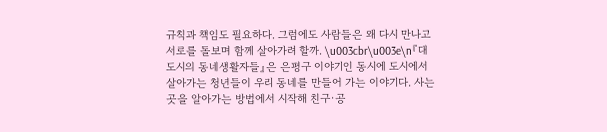규칙과 책임도 필요하다. 그럼에도 사람들은 왜 다시 만나고 서로를 돌보며 함께 살아가려 할까. \u003cbr\u003e\n『대도시의 동네생활자들』은 은평구 이야기인 동시에 도시에서 살아가는 청년들이 우리 동네를 만들어 가는 이야기다. 사는 곳을 알아가는 방법에서 시작해 친구·공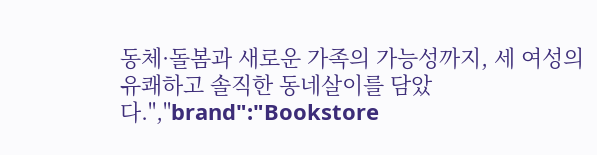동체·돌봄과 새로운 가족의 가능성까지, 세 여성의 유쾌하고 솔직한 동네살이를 담았다.","brand":"Bookstore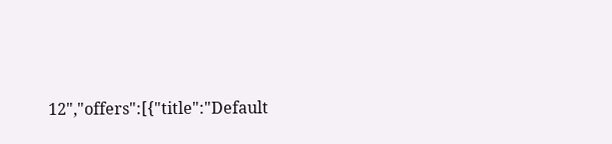12","offers":[{"title":"Default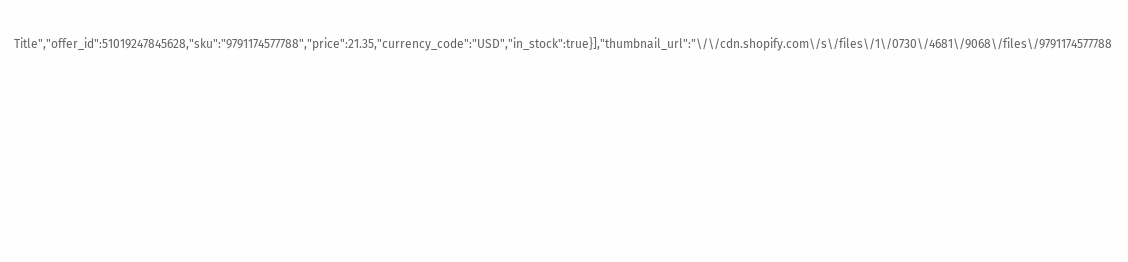Title","offer_id":51019247845628,"sku":"9791174577788","price":21.35,"currency_code":"USD","in_stock":true}],"thumbnail_url":"\/\/cdn.shopify.com\/s\/files\/1\/0730\/4681\/9068\/files\/9791174577788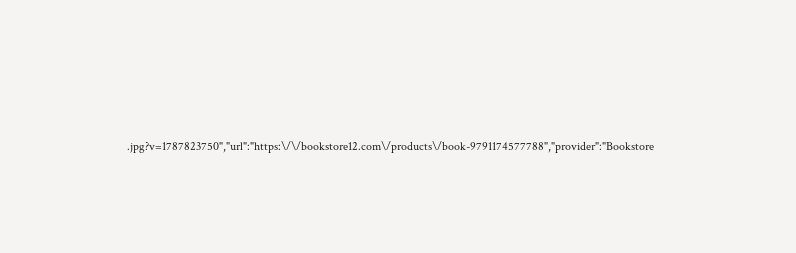.jpg?v=1787823750","url":"https:\/\/bookstore12.com\/products\/book-9791174577788","provider":"Bookstore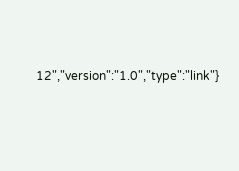12","version":"1.0","type":"link"}